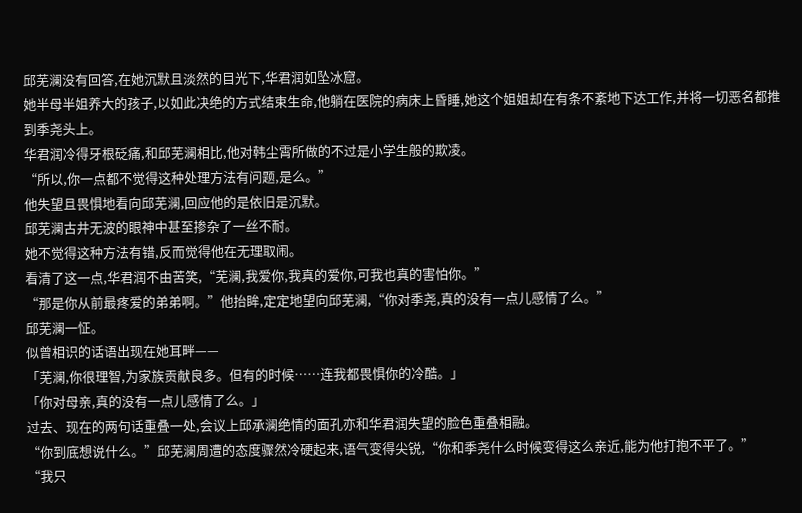邱芜澜没有回答,在她沉默且淡然的目光下,华君润如坠冰窟。
她半母半姐养大的孩子,以如此决绝的方式结束生命,他躺在医院的病床上昏睡,她这个姐姐却在有条不紊地下达工作,并将一切恶名都推到季尧头上。
华君润冷得牙根砭痛,和邱芜澜相比,他对韩尘霄所做的不过是小学生般的欺凌。
“所以,你一点都不觉得这种处理方法有问题,是么。”
他失望且畏惧地看向邱芜澜,回应他的是依旧是沉默。
邱芜澜古井无波的眼神中甚至掺杂了一丝不耐。
她不觉得这种方法有错,反而觉得他在无理取闹。
看清了这一点,华君润不由苦笑,“芜澜,我爱你,我真的爱你,可我也真的害怕你。”
“那是你从前最疼爱的弟弟啊。”他抬眸,定定地望向邱芜澜,“你对季尧,真的没有一点儿感情了么。”
邱芜澜一怔。
似曾相识的话语出现在她耳畔——
「芜澜,你很理智,为家族贡献良多。但有的时候……连我都畏惧你的冷酷。」
「你对母亲,真的没有一点儿感情了么。」
过去、现在的两句话重叠一处,会议上邱承澜绝情的面孔亦和华君润失望的脸色重叠相融。
“你到底想说什么。”邱芜澜周遭的态度骤然冷硬起来,语气变得尖锐,“你和季尧什么时候变得这么亲近,能为他打抱不平了。”
“我只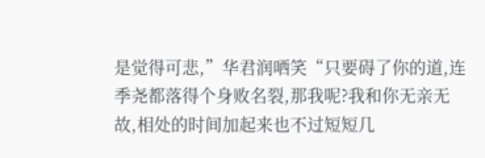是觉得可悲,”华君润哂笑“只要碍了你的道,连季尧都落得个身败名裂,那我呢?我和你无亲无故,相处的时间加起来也不过短短几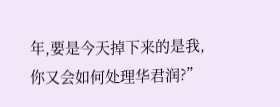年,要是今天掉下来的是我,你又会如何处理华君润?”